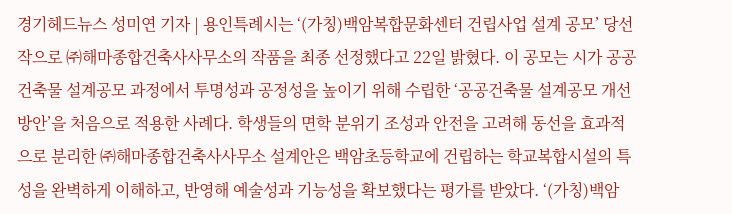경기헤드뉴스 성미연 기자 | 용인특례시는 ‘(가칭)백암복합문화센터 건립사업 설계 공모’ 당선작으로 ㈜해마종합건축사사무소의 작품을 최종 선정했다고 22일 밝혔다. 이 공모는 시가 공공건축물 설계공모 과정에서 투명성과 공정성을 높이기 위해 수립한 ‘공공건축물 설계공모 개선방안’을 처음으로 적용한 사례다. 학생들의 면학 분위기 조성과 안전을 고려해 동선을 효과적으로 분리한 ㈜해마종합건축사사무소 설계안은 백암초등학교에 건립하는 학교복합시설의 특성을 완벽하게 이해하고, 반영해 예술성과 기능성을 확보했다는 평가를 받았다. ‘(가칭)백암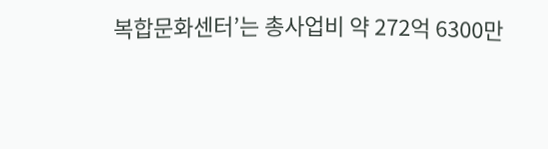복합문화센터’는 총사업비 약 272억 6300만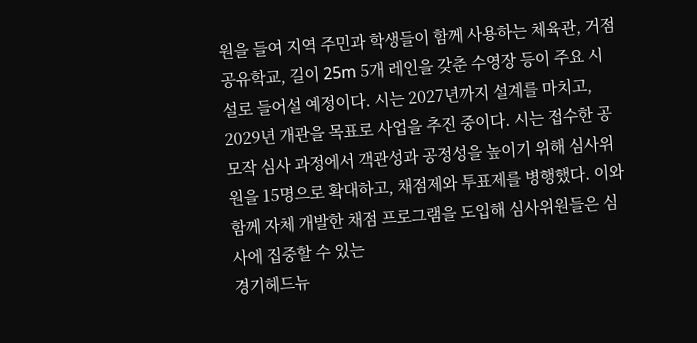원을 들여 지역 주민과 학생들이 함께 사용하는 체육관, 거점공유학교, 길이 25m 5개 레인을 갖춘 수영장 등이 주요 시설로 들어설 예정이다. 시는 2027년까지 설계를 마치고, 2029년 개관을 목표로 사업을 추진 중이다. 시는 접수한 공모작 심사 과정에서 객관성과 공정성을 높이기 위해 심사위원을 15명으로 확대하고, 채점제와 투표제를 병행했다. 이와 함께 자체 개발한 채점 프로그램을 도입해 심사위원들은 심사에 집중할 수 있는
경기헤드뉴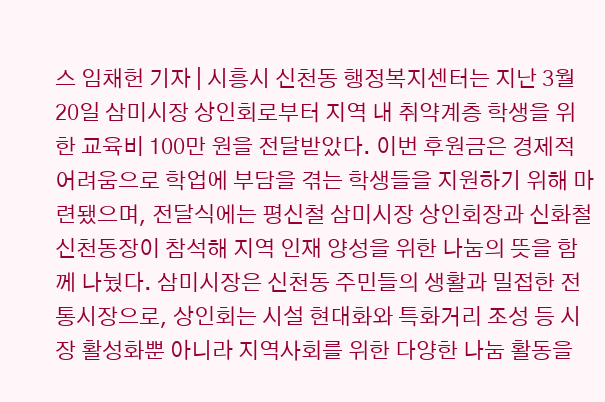스 임채헌 기자 | 시흥시 신천동 행정복지센터는 지난 3월 20일 삼미시장 상인회로부터 지역 내 취약계층 학생을 위한 교육비 100만 원을 전달받았다. 이번 후원금은 경제적 어려움으로 학업에 부담을 겪는 학생들을 지원하기 위해 마련됐으며, 전달식에는 평신철 삼미시장 상인회장과 신화철 신천동장이 참석해 지역 인재 양성을 위한 나눔의 뜻을 함께 나눴다. 삼미시장은 신천동 주민들의 생활과 밀접한 전통시장으로, 상인회는 시설 현대화와 특화거리 조성 등 시장 활성화뿐 아니라 지역사회를 위한 다양한 나눔 활동을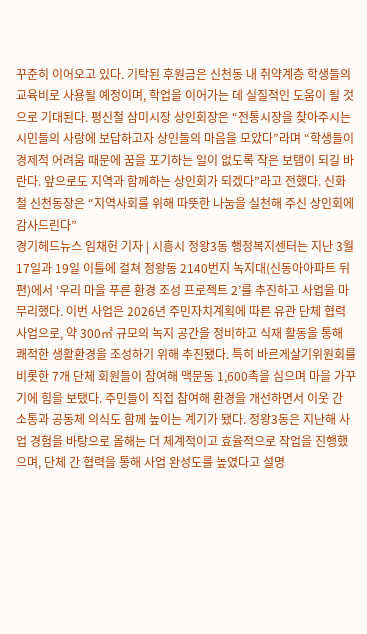꾸준히 이어오고 있다. 기탁된 후원금은 신천동 내 취약계층 학생들의 교육비로 사용될 예정이며, 학업을 이어가는 데 실질적인 도움이 될 것으로 기대된다. 평신철 삼미시장 상인회장은 “전통시장을 찾아주시는 시민들의 사랑에 보답하고자 상인들의 마음을 모았다”라며 “학생들이 경제적 어려움 때문에 꿈을 포기하는 일이 없도록 작은 보탬이 되길 바란다. 앞으로도 지역과 함께하는 상인회가 되겠다”라고 전했다. 신화철 신천동장은 “지역사회를 위해 따뜻한 나눔을 실천해 주신 상인회에 감사드린다”
경기헤드뉴스 임채헌 기자 | 시흥시 정왕3동 행정복지센터는 지난 3월 17일과 19일 이틀에 걸쳐 정왕동 2140번지 녹지대(신동아아파트 뒤편)에서 ‘우리 마을 푸른 환경 조성 프로젝트 2’를 추진하고 사업을 마무리했다. 이번 사업은 2026년 주민자치계획에 따른 유관 단체 협력사업으로, 약 300㎡ 규모의 녹지 공간을 정비하고 식재 활동을 통해 쾌적한 생활환경을 조성하기 위해 추진됐다. 특히 바르게살기위원회를 비롯한 7개 단체 회원들이 참여해 맥문동 1,600촉을 심으며 마을 가꾸기에 힘을 보탰다. 주민들이 직접 참여해 환경을 개선하면서 이웃 간 소통과 공동체 의식도 함께 높이는 계기가 됐다. 정왕3동은 지난해 사업 경험을 바탕으로 올해는 더 체계적이고 효율적으로 작업을 진행했으며, 단체 간 협력을 통해 사업 완성도를 높였다고 설명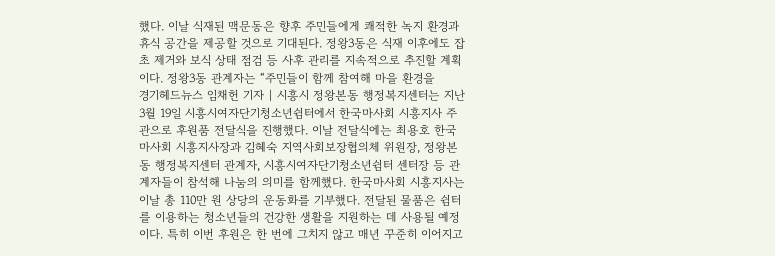했다. 이날 식재된 맥문동은 향후 주민들에게 쾌적한 녹지 환경과 휴식 공간을 제공할 것으로 기대된다. 정왕3동은 식재 이후에도 잡초 제거와 보식 상태 점검 등 사후 관리를 지속적으로 추진할 계획이다. 정왕3동 관계자는 “주민들이 함께 참여해 마을 환경을
경기헤드뉴스 임채헌 기자 | 시흥시 정왕본동 행정복지센터는 지난 3월 19일 시흥시여자단기청소년쉼터에서 한국마사회 시흥지사 주관으로 후원품 전달식을 진행했다. 이날 전달식에는 최용호 한국마사회 시흥지사장과 김혜숙 지역사회보장협의체 위원장, 정왕본동 행정복지센터 관계자, 시흥시여자단기청소년쉼터 센터장 등 관계자들이 참석해 나눔의 의미를 함께했다. 한국마사회 시흥지사는 이날 총 110만 원 상당의 운동화를 기부했다. 전달된 물품은 쉼터를 이용하는 청소년들의 건강한 생활을 지원하는 데 사용될 예정이다. 특히 이번 후원은 한 번에 그치지 않고 매년 꾸준히 이어지고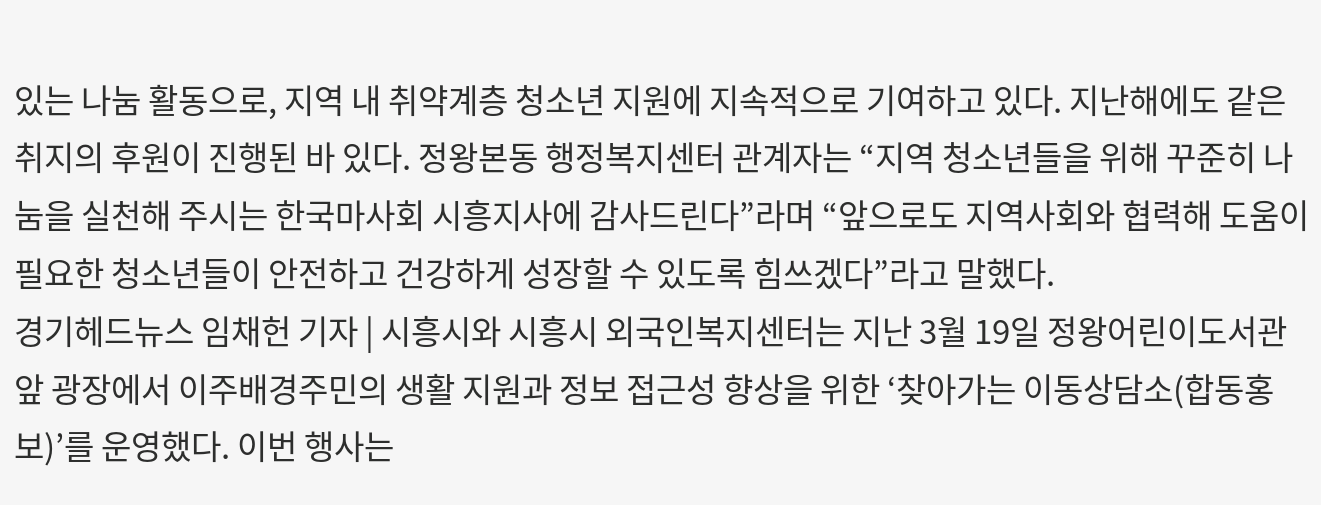있는 나눔 활동으로, 지역 내 취약계층 청소년 지원에 지속적으로 기여하고 있다. 지난해에도 같은 취지의 후원이 진행된 바 있다. 정왕본동 행정복지센터 관계자는 “지역 청소년들을 위해 꾸준히 나눔을 실천해 주시는 한국마사회 시흥지사에 감사드린다”라며 “앞으로도 지역사회와 협력해 도움이 필요한 청소년들이 안전하고 건강하게 성장할 수 있도록 힘쓰겠다”라고 말했다.
경기헤드뉴스 임채헌 기자 | 시흥시와 시흥시 외국인복지센터는 지난 3월 19일 정왕어린이도서관 앞 광장에서 이주배경주민의 생활 지원과 정보 접근성 향상을 위한 ‘찾아가는 이동상담소(합동홍보)’를 운영했다. 이번 행사는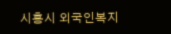시흥시 외국인복지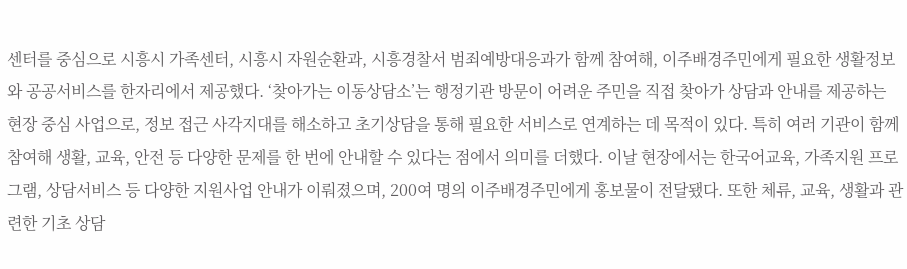센터를 중심으로 시흥시 가족센터, 시흥시 자원순환과, 시흥경찰서 범죄예방대응과가 함께 참여해, 이주배경주민에게 필요한 생활정보와 공공서비스를 한자리에서 제공했다. ‘찾아가는 이동상담소’는 행정기관 방문이 어려운 주민을 직접 찾아가 상담과 안내를 제공하는 현장 중심 사업으로, 정보 접근 사각지대를 해소하고 초기상담을 통해 필요한 서비스로 연계하는 데 목적이 있다. 특히 여러 기관이 함께 참여해 생활, 교육, 안전 등 다양한 문제를 한 번에 안내할 수 있다는 점에서 의미를 더했다. 이날 현장에서는 한국어교육, 가족지원 프로그램, 상담서비스 등 다양한 지원사업 안내가 이뤄졌으며, 200여 명의 이주배경주민에게 홍보물이 전달됐다. 또한 체류, 교육, 생활과 관련한 기초 상담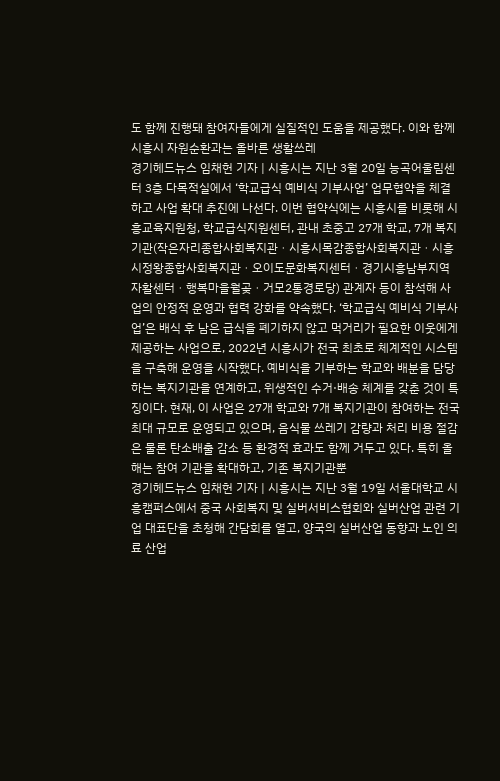도 함께 진행돼 참여자들에게 실질적인 도움을 제공했다. 이와 함께 시흥시 자원순환과는 올바른 생활쓰레
경기헤드뉴스 임채헌 기자 | 시흥시는 지난 3월 20일 능곡어울림센터 3층 다목적실에서 ‘학교급식 예비식 기부사업’ 업무협약을 체결하고 사업 확대 추진에 나선다. 이번 협약식에는 시흥시를 비롯해 시흥교육지원청, 학교급식지원센터, 관내 초중고 27개 학교, 7개 복지기관(작은자리종합사회복지관ㆍ시흥시목감종합사회복지관ㆍ시흥시정왕종합사회복지관ㆍ오이도문화복지센터ㆍ경기시흥남부지역자활센터ㆍ행복마을월곶ㆍ거모2통경로당) 관계자 등이 참석해 사업의 안정적 운영과 협력 강화를 약속했다. ‘학교급식 예비식 기부사업’은 배식 후 남은 급식을 폐기하지 않고 먹거리가 필요한 이웃에게 제공하는 사업으로, 2022년 시흥시가 전국 최초로 체계적인 시스템을 구축해 운영을 시작했다. 예비식을 기부하는 학교와 배분을 담당하는 복지기관을 연계하고, 위생적인 수거·배송 체계를 갖춘 것이 특징이다. 현재, 이 사업은 27개 학교와 7개 복지기관이 참여하는 전국 최대 규모로 운영되고 있으며, 음식물 쓰레기 감량과 처리 비용 절감은 물론 탄소배출 감소 등 환경적 효과도 함께 거두고 있다. 특히 올해는 참여 기관을 확대하고, 기존 복지기관뿐
경기헤드뉴스 임채헌 기자 | 시흥시는 지난 3월 19일 서울대학교 시흥캠퍼스에서 중국 사회복지 및 실버서비스협회와 실버산업 관련 기업 대표단을 초청해 간담회를 열고, 양국의 실버산업 동향과 노인 의료 산업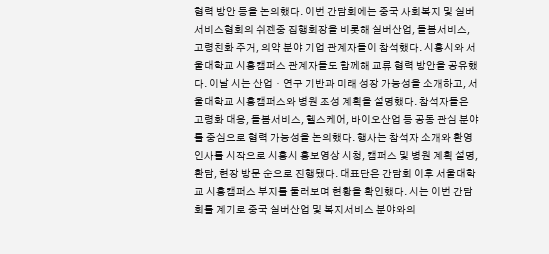협력 방안 등을 논의했다. 이번 간담회에는 중국 사회복지 및 실버서비스협회의 쉬젠중 집행회장을 비롯해 실버산업, 돌봄서비스, 고령친화 주거, 의약 분야 기업 관계자들이 참석했다. 시흥시와 서울대학교 시흥캠퍼스 관계자들도 함께해 교류 협력 방안을 공유했다. 이날 시는 산업ㆍ연구 기반과 미래 성장 가능성을 소개하고, 서울대학교 시흥캠퍼스와 병원 조성 계획을 설명했다. 참석자들은 고령화 대응, 돌봄서비스, 헬스케어, 바이오산업 등 공동 관심 분야를 중심으로 협력 가능성을 논의했다. 행사는 참석자 소개와 환영 인사를 시작으로 시흥시 홍보영상 시청, 캠퍼스 및 병원 계획 설명, 환담, 현장 방문 순으로 진행됐다. 대표단은 간담회 이후 서울대학교 시흥캠퍼스 부지를 둘러보며 현황을 확인했다. 시는 이번 간담회를 계기로 중국 실버산업 및 복지서비스 분야와의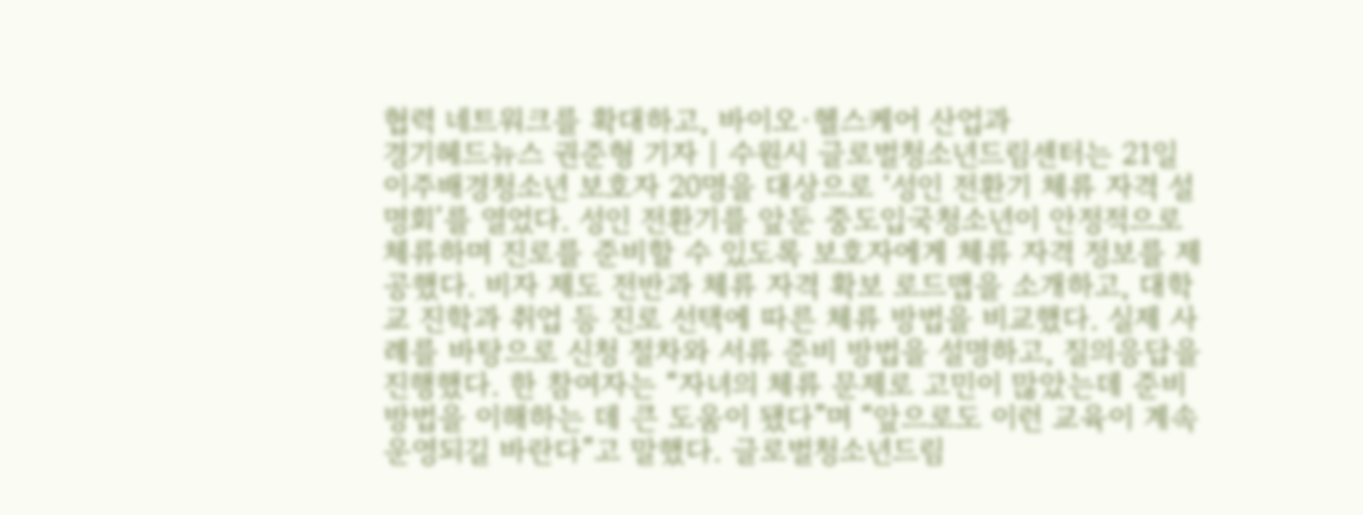협력 네트워크를 확대하고, 바이오·헬스케어 산업과
경기헤드뉴스 권준형 기자 | 수원시 글로벌청소년드림센터는 21일 이주배경청소년 보호자 20명을 대상으로 ‘성인 전환기 체류 자격 설명회’를 열었다. 성인 전환기를 앞둔 중도입국청소년이 안정적으로 체류하며 진로를 준비할 수 있도록 보호자에게 체류 자격 정보를 제공했다. 비자 제도 전반과 체류 자격 확보 로드맵을 소개하고, 대학교 진학과 취업 등 진로 선택에 따른 체류 방법을 비교했다. 실제 사례를 바탕으로 신청 절차와 서류 준비 방법을 설명하고, 질의응답을 진행했다. 한 참여자는 “자녀의 체류 문제로 고민이 많았는데 준비 방법을 이해하는 데 큰 도움이 됐다”며 “앞으로도 이런 교육이 계속 운영되길 바란다”고 말했다. 글로벌청소년드림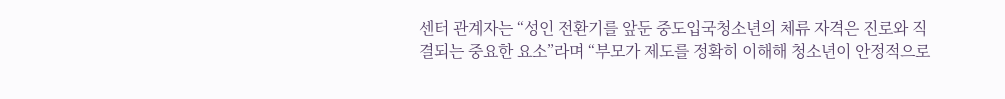센터 관계자는 “성인 전환기를 앞둔 중도입국청소년의 체류 자격은 진로와 직결되는 중요한 요소”라며 “부모가 제도를 정확히 이해해 청소년이 안정적으로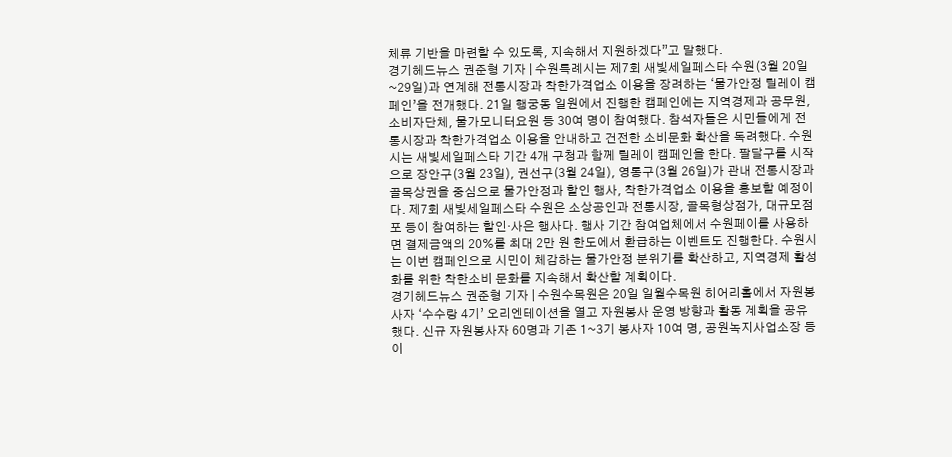체류 기반을 마련할 수 있도록, 지속해서 지원하겠다”고 말했다.
경기헤드뉴스 권준형 기자 | 수원특례시는 제7회 새빛세일페스타 수원(3월 20일~29일)과 연계해 전통시장과 착한가격업소 이용을 장려하는 ‘물가안정 릴레이 캠페인’을 전개했다. 21일 행궁동 일원에서 진행한 캠페인에는 지역경제과 공무원, 소비자단체, 물가모니터요원 등 30여 명이 참여했다. 참석자들은 시민들에게 전통시장과 착한가격업소 이용을 안내하고 건전한 소비문화 확산을 독려했다. 수원시는 새빛세일페스타 기간 4개 구청과 함께 릴레이 캠페인을 한다. 팔달구를 시작으로 장안구(3월 23일), 권선구(3월 24일), 영통구(3월 26일)가 관내 전통시장과 골목상권을 중심으로 물가안정과 할인 행사, 착한가격업소 이용을 홍보할 예정이다. 제7회 새빛세일페스타 수원은 소상공인과 전통시장, 골목형상점가, 대규모점포 등이 참여하는 할인·사은 행사다. 행사 기간 참여업체에서 수원페이를 사용하면 결제금액의 20%를 최대 2만 원 한도에서 환급하는 이벤트도 진행한다. 수원시는 이번 캠페인으로 시민이 체감하는 물가안정 분위기를 확산하고, 지역경제 활성화를 위한 착한소비 문화를 지속해서 확산할 계획이다.
경기헤드뉴스 권준형 기자 | 수원수목원은 20일 일월수목원 히어리홀에서 자원봉사자 ‘수수랑 4기’ 오리엔테이션을 열고 자원봉사 운영 방향과 활동 계획을 공유했다. 신규 자원봉사자 60명과 기존 1~3기 봉사자 10여 명, 공원녹지사업소장 등이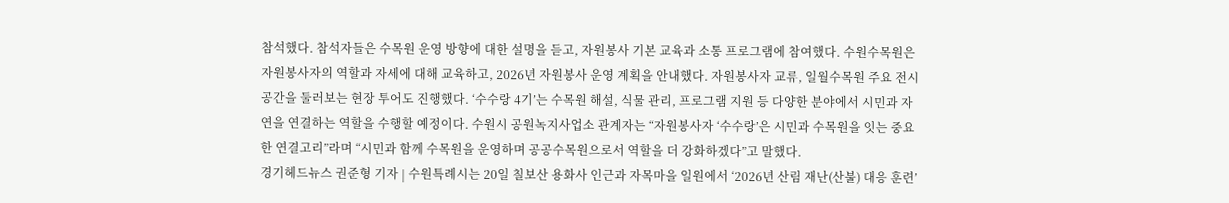참석했다. 참석자들은 수목원 운영 방향에 대한 설명을 듣고, 자원봉사 기본 교육과 소통 프로그램에 참여했다. 수원수목원은 자원봉사자의 역할과 자세에 대해 교육하고, 2026년 자원봉사 운영 계획을 안내했다. 자원봉사자 교류, 일월수목원 주요 전시 공간을 둘러보는 현장 투어도 진행했다. ‘수수랑 4기’는 수목원 해설, 식물 관리, 프로그램 지원 등 다양한 분야에서 시민과 자연을 연결하는 역할을 수행할 예정이다. 수원시 공원녹지사업소 관계자는 “자원봉사자 ‘수수랑’은 시민과 수목원을 잇는 중요한 연결고리”라며 “시민과 함께 수목원을 운영하며 공공수목원으로서 역할을 더 강화하겠다”고 말했다.
경기헤드뉴스 권준형 기자 | 수원특례시는 20일 칠보산 용화사 인근과 자목마을 일원에서 ‘2026년 산림 재난(산불) 대응 훈련’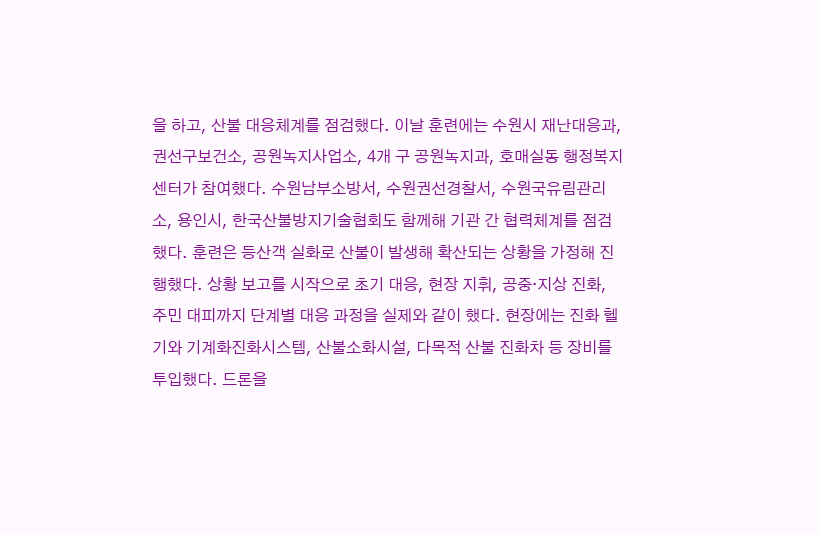을 하고, 산불 대응체계를 점검했다. 이날 훈련에는 수원시 재난대응과, 권선구보건소, 공원녹지사업소, 4개 구 공원녹지과, 호매실동 행정복지센터가 참여했다. 수원남부소방서, 수원권선경찰서, 수원국유림관리소, 용인시, 한국산불방지기술협회도 함께해 기관 간 협력체계를 점검했다. 훈련은 등산객 실화로 산불이 발생해 확산되는 상황을 가정해 진행했다. 상황 보고를 시작으로 초기 대응, 현장 지휘, 공중·지상 진화, 주민 대피까지 단계별 대응 과정을 실제와 같이 했다. 현장에는 진화 헬기와 기계화진화시스템, 산불소화시설, 다목적 산불 진화차 등 장비를 투입했다. 드론을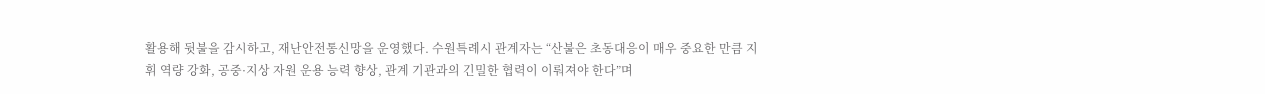활용해 뒷불을 감시하고, 재난안전통신망을 운영했다. 수원특례시 관계자는 “산불은 초동대응이 매우 중요한 만큼 지휘 역량 강화, 공중·지상 자원 운용 능력 향상, 관계 기관과의 긴밀한 협력이 이뤄져야 한다”며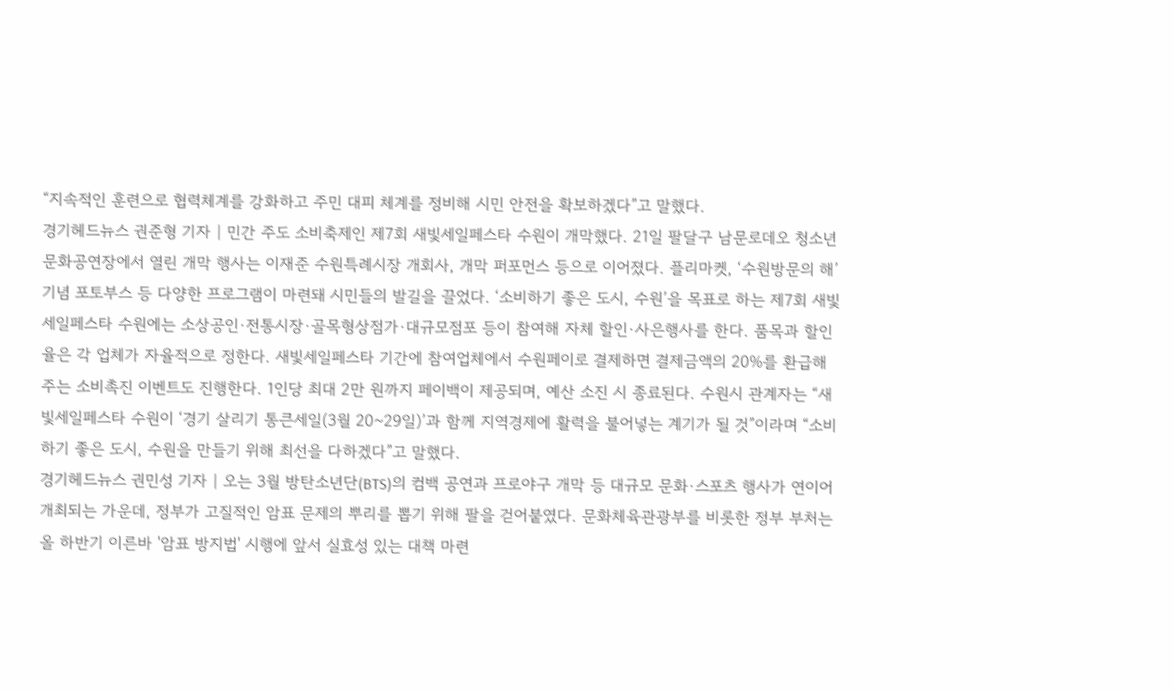“지속적인 훈련으로 협력체계를 강화하고 주민 대피 체계를 정비해 시민 안전을 확보하겠다”고 말했다.
경기헤드뉴스 권준형 기자 | 민간 주도 소비축제인 제7회 새빛세일페스타 수원이 개막했다. 21일 팔달구 남문로데오 청소년문화공연장에서 열린 개막 행사는 이재준 수원특례시장 개회사, 개막 퍼포먼스 등으로 이어졌다. 플리마켓, ‘수원방문의 해’ 기념 포토부스 등 다양한 프로그램이 마련돼 시민들의 발길을 끌었다. ‘소비하기 좋은 도시, 수원’을 목표로 하는 제7회 새빛세일페스타 수원에는 소상공인·전통시장·골목형상점가·대규모점포 등이 참여해 자체 할인·사은행사를 한다. 품목과 할인율은 각 업체가 자율적으로 정한다. 새빛세일페스타 기간에 참여업체에서 수원페이로 결제하면 결제금액의 20%를 환급해 주는 소비촉진 이벤트도 진행한다. 1인당 최대 2만 원까지 페이백이 제공되며, 예산 소진 시 종료된다. 수원시 관계자는 “새빛세일페스타 수원이 ‘경기 살리기 통큰세일(3월 20~29일)’과 함께 지역경제에 활력을 불어넣는 계기가 될 것”이라며 “소비하기 좋은 도시, 수원을 만들기 위해 최선을 다하겠다”고 말했다.
경기헤드뉴스 권민성 기자 | 오는 3월 방탄소년단(BTS)의 컴백 공연과 프로야구 개막 등 대규모 문화·스포츠 행사가 연이어 개최되는 가운데, 정부가 고질적인 암표 문제의 뿌리를 뽑기 위해 팔을 걷어붙였다. 문화체육관광부를 비롯한 정부 부처는 올 하반기 이른바 '암표 방지법' 시행에 앞서 실효성 있는 대책 마련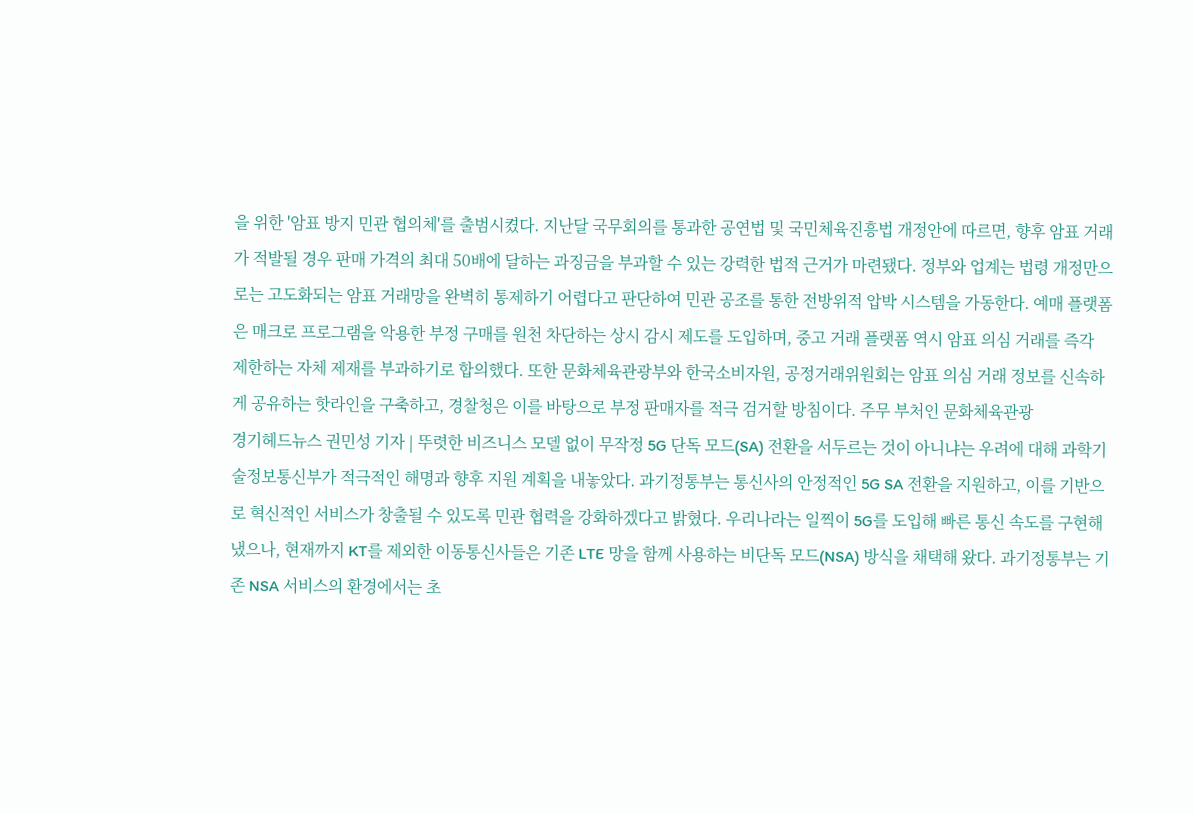을 위한 '암표 방지 민관 협의체'를 출범시켰다. 지난달 국무회의를 통과한 공연법 및 국민체육진흥법 개정안에 따르면, 향후 암표 거래가 적발될 경우 판매 가격의 최대 50배에 달하는 과징금을 부과할 수 있는 강력한 법적 근거가 마련됐다. 정부와 업계는 법령 개정만으로는 고도화되는 암표 거래망을 완벽히 통제하기 어렵다고 판단하여 민관 공조를 통한 전방위적 압박 시스템을 가동한다. 예매 플랫폼은 매크로 프로그램을 악용한 부정 구매를 원천 차단하는 상시 감시 제도를 도입하며, 중고 거래 플랫폼 역시 암표 의심 거래를 즉각 제한하는 자체 제재를 부과하기로 합의했다. 또한 문화체육관광부와 한국소비자원, 공정거래위원회는 암표 의심 거래 정보를 신속하게 공유하는 핫라인을 구축하고, 경찰청은 이를 바탕으로 부정 판매자를 적극 검거할 방침이다. 주무 부처인 문화체육관광
경기헤드뉴스 권민성 기자 | 뚜렷한 비즈니스 모델 없이 무작정 5G 단독 모드(SA) 전환을 서두르는 것이 아니냐는 우려에 대해 과학기술정보통신부가 적극적인 해명과 향후 지원 계획을 내놓았다. 과기정통부는 통신사의 안정적인 5G SA 전환을 지원하고, 이를 기반으로 혁신적인 서비스가 창출될 수 있도록 민관 협력을 강화하겠다고 밝혔다. 우리나라는 일찍이 5G를 도입해 빠른 통신 속도를 구현해 냈으나, 현재까지 KT를 제외한 이동통신사들은 기존 LTE 망을 함께 사용하는 비단독 모드(NSA) 방식을 채택해 왔다. 과기정통부는 기존 NSA 서비스의 환경에서는 초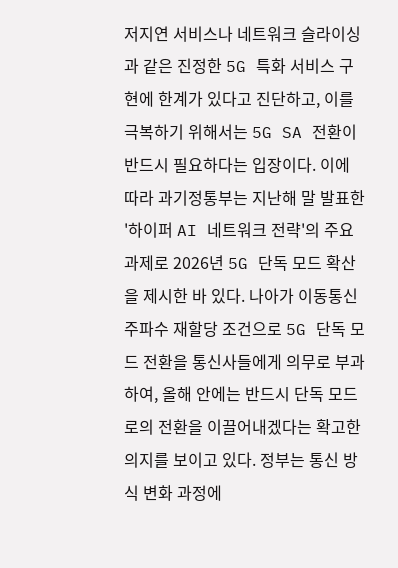저지연 서비스나 네트워크 슬라이싱과 같은 진정한 5G 특화 서비스 구현에 한계가 있다고 진단하고, 이를 극복하기 위해서는 5G SA 전환이 반드시 필요하다는 입장이다. 이에 따라 과기정통부는 지난해 말 발표한 '하이퍼 AI 네트워크 전략'의 주요 과제로 2026년 5G 단독 모드 확산을 제시한 바 있다. 나아가 이동통신 주파수 재할당 조건으로 5G 단독 모드 전환을 통신사들에게 의무로 부과하여, 올해 안에는 반드시 단독 모드로의 전환을 이끌어내겠다는 확고한 의지를 보이고 있다. 정부는 통신 방식 변화 과정에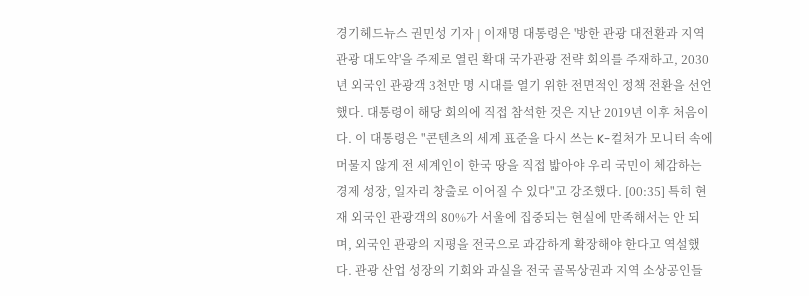경기헤드뉴스 권민성 기자 | 이재명 대통령은 '방한 관광 대전환과 지역 관광 대도약'을 주제로 열린 확대 국가관광 전략 회의를 주재하고, 2030년 외국인 관광객 3천만 명 시대를 열기 위한 전면적인 정책 전환을 선언했다. 대통령이 해당 회의에 직접 참석한 것은 지난 2019년 이후 처음이다. 이 대통령은 "콘텐츠의 세계 표준을 다시 쓰는 K-컬처가 모니터 속에 머물지 않게 전 세계인이 한국 땅을 직접 밟아야 우리 국민이 체감하는 경제 성장, 일자리 창출로 이어질 수 있다"고 강조했다. [00:35] 특히 현재 외국인 관광객의 80%가 서울에 집중되는 현실에 만족해서는 안 되며, 외국인 관광의 지평을 전국으로 과감하게 확장해야 한다고 역설했다. 관광 산업 성장의 기회와 과실을 전국 골목상권과 지역 소상공인들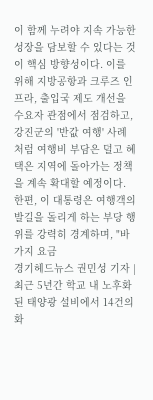이 함께 누려야 지속 가능한 성장을 담보할 수 있다는 것이 핵심 방향성이다. 이를 위해 지방공항과 크루즈 인프라, 출입국 제도 개선을 수요자 관점에서 점검하고, 강진군의 '반값 여행' 사례처럼 여행비 부담은 덜고 혜택은 지역에 돌아가는 정책을 계속 확대할 예정이다. 한편, 이 대통령은 여행객의 발길을 돌리게 하는 부당 행위를 강력히 경계하며, "바가지 요금
경기헤드뉴스 권민성 기자 | 최근 5년간 학교 내 노후화된 태양광 설비에서 14건의 화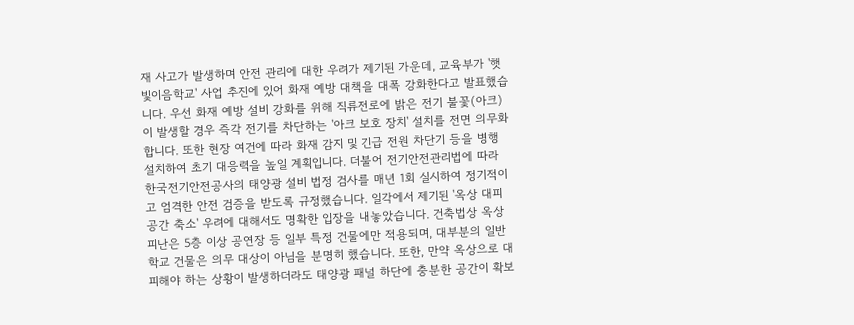재 사고가 발생하며 안전 관리에 대한 우려가 제기된 가운데, 교육부가 '햇빛이음학교' 사업 추진에 있어 화재 예방 대책을 대폭 강화한다고 발표했습니다. 우선 화재 예방 설비 강화를 위해 직류전로에 밝은 전기 불꽃(아크)이 발생할 경우 즉각 전기를 차단하는 '아크 보호 장치' 설치를 전면 의무화합니다. 또한 현장 여건에 따라 화재 감지 및 긴급 전원 차단기 등을 병행 설치하여 초기 대응력을 높일 계획입니다. 더불어 전기안전관리법에 따라 한국전기안전공사의 태양광 설비 법정 검사를 매년 1회 실시하여 정기적이고 엄격한 안전 검증을 받도록 규정했습니다. 일각에서 제기된 '옥상 대피 공간 축소' 우려에 대해서도 명확한 입장을 내놓았습니다. 건축법상 옥상 피난은 5층 이상 공연장 등 일부 특정 건물에만 적용되며, 대부분의 일반 학교 건물은 의무 대상이 아님을 분명히 했습니다. 또한, 만약 옥상으로 대피해야 하는 상황이 발생하더라도 태양광 패널 하단에 충분한 공간이 확보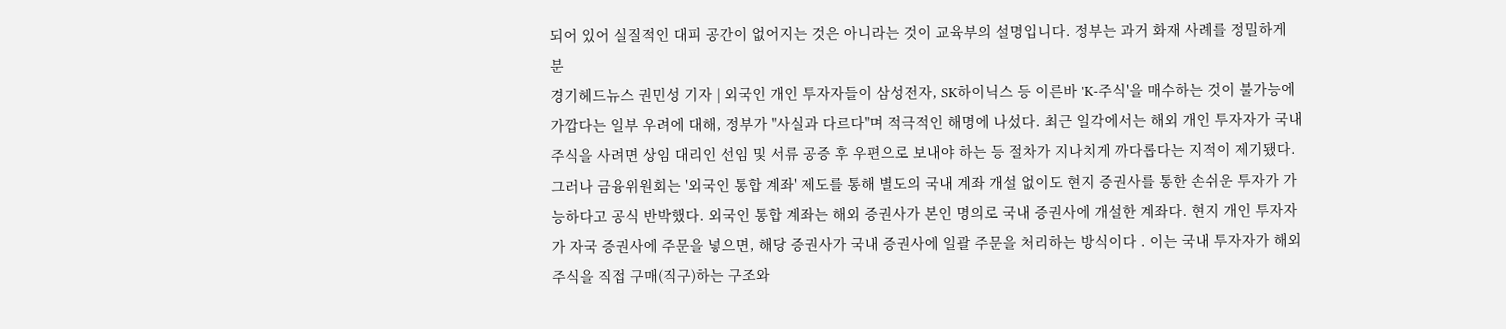되어 있어 실질적인 대피 공간이 없어지는 것은 아니라는 것이 교육부의 설명입니다. 정부는 과거 화재 사례를 정밀하게 분
경기헤드뉴스 권민성 기자 | 외국인 개인 투자자들이 삼성전자, SK하이닉스 등 이른바 'K-주식'을 매수하는 것이 불가능에 가깝다는 일부 우려에 대해, 정부가 "사실과 다르다"며 적극적인 해명에 나섰다. 최근 일각에서는 해외 개인 투자자가 국내 주식을 사려면 상임 대리인 선임 및 서류 공증 후 우편으로 보내야 하는 등 절차가 지나치게 까다롭다는 지적이 제기됐다. 그러나 금융위원회는 '외국인 통합 계좌' 제도를 통해 별도의 국내 계좌 개설 없이도 현지 증권사를 통한 손쉬운 투자가 가능하다고 공식 반박했다. 외국인 통합 계좌는 해외 증권사가 본인 명의로 국내 증권사에 개설한 계좌다. 현지 개인 투자자가 자국 증권사에 주문을 넣으면, 해당 증권사가 국내 증권사에 일괄 주문을 처리하는 방식이다 . 이는 국내 투자자가 해외 주식을 직접 구매(직구)하는 구조와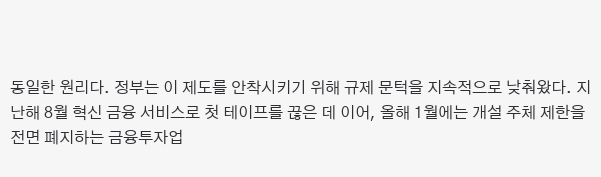동일한 원리다. 정부는 이 제도를 안착시키기 위해 규제 문턱을 지속적으로 낮춰왔다. 지난해 8월 혁신 금융 서비스로 첫 테이프를 끊은 데 이어, 올해 1월에는 개설 주체 제한을 전면 폐지하는 금융투자업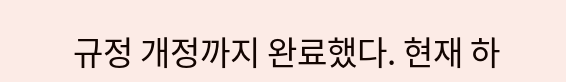규정 개정까지 완료했다. 현재 하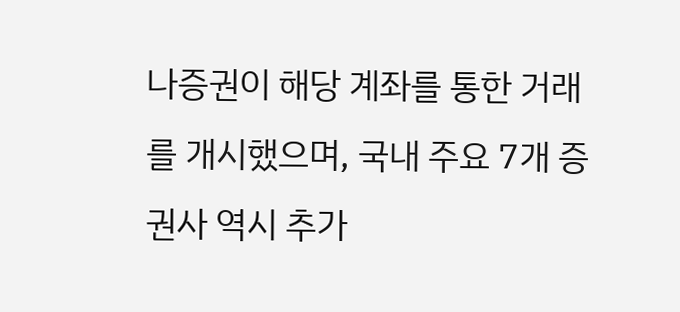나증권이 해당 계좌를 통한 거래를 개시했으며, 국내 주요 7개 증권사 역시 추가